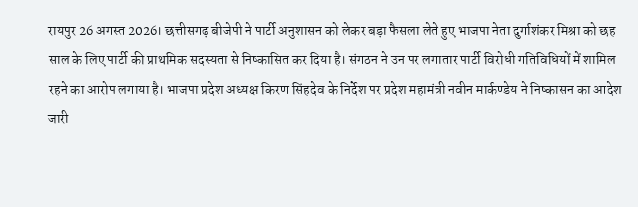रायपुर 26 अगस्त 2026। छत्तीसगढ़ बीजेपी ने पार्टी अनुशासन को लेकर बड़ा फैसला लेते हुए भाजपा नेता दुर्गाशंकर मिश्रा को छह साल के लिए पार्टी की प्राथमिक सदस्यता से निष्कासित कर दिया है। संगठन ने उन पर लगातार पार्टी विरोधी गतिविधियों में शामिल रहने का आरोप लगाया है। भाजपा प्रदेश अध्यक्ष किरण सिंहदेव के निर्देश पर प्रदेश महामंत्री नवीन मार्कण्डेय ने निष्कासन का आदेश जारी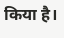किया है।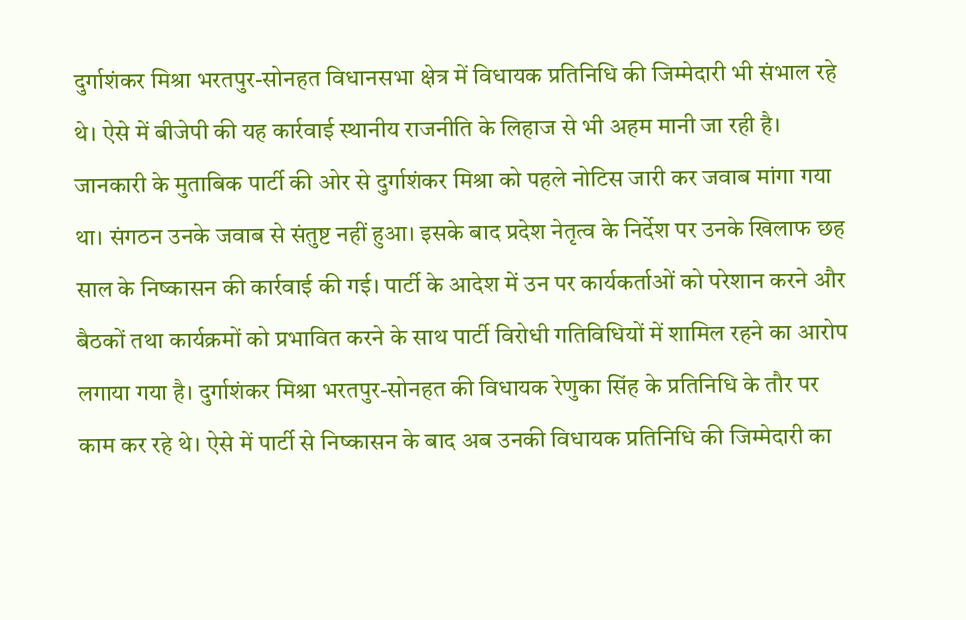दुर्गाशंकर मिश्रा भरतपुर-सोनहत विधानसभा क्षेत्र में विधायक प्रतिनिधि की जिम्मेदारी भी संभाल रहे थे। ऐसे में बीजेपी की यह कार्रवाई स्थानीय राजनीति के लिहाज से भी अहम मानी जा रही है।
जानकारी के मुताबिक पार्टी की ओर से दुर्गाशंकर मिश्रा को पहले नोटिस जारी कर जवाब मांगा गया था। संगठन उनके जवाब से संतुष्ट नहीं हुआ। इसके बाद प्रदेश नेतृत्व के निर्देश पर उनके खिलाफ छह साल के निष्कासन की कार्रवाई की गई। पार्टी के आदेश में उन पर कार्यकर्ताओं को परेशान करने और बैठकों तथा कार्यक्रमों को प्रभावित करने के साथ पार्टी विरोधी गतिविधियों में शामिल रहने का आरोप लगाया गया है। दुर्गाशंकर मिश्रा भरतपुर-सोनहत की विधायक रेणुका सिंह के प्रतिनिधि के तौर पर काम कर रहे थे। ऐसे में पार्टी से निष्कासन के बाद अब उनकी विधायक प्रतिनिधि की जिम्मेदारी का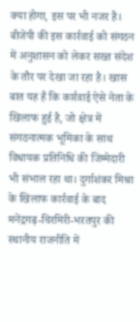क्या होगा, इस पर भी नजर है।
बीजेपी की इस कार्रवाई को संगठन में अनुशासन को लेकर सख्त संदेश के तौर पर देखा जा रहा है। खास बात यह है कि कार्रवाई ऐसे नेता के खिलाफ हुई है, जो क्षेत्र में संगठनात्मक भूमिका के साथ विधायक प्रतिनिधि की जिम्मेदारी भी संभाल रहा था। दुर्गाशंकर मिश्रा के खिलाफ कार्रवाई के बाद मनेंद्रगढ़-चिरमिरी-भरतपुर की स्थानीय राजनीति में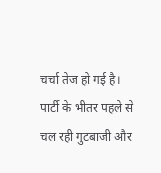चर्चा तेज हो गई है। पार्टी के भीतर पहले से चल रही गुटबाजी और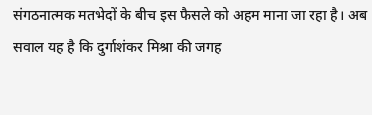संगठनात्मक मतभेदों के बीच इस फैसले को अहम माना जा रहा है। अब सवाल यह है कि दुर्गाशंकर मिश्रा की जगह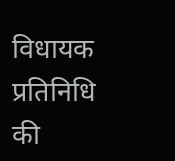विधायक प्रतिनिधि की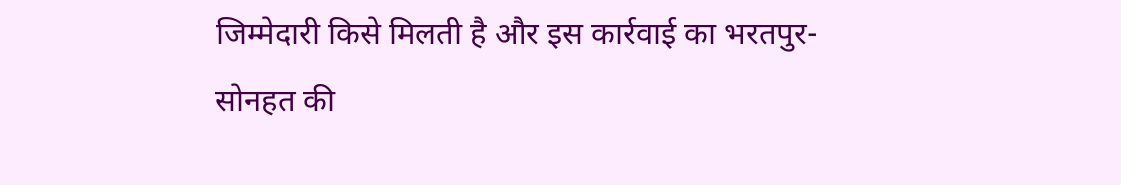जिम्मेदारी किसे मिलती है और इस कार्रवाई का भरतपुर-सोनहत की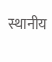स्थानीय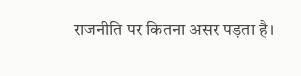राजनीति पर कितना असर पड़ता है।